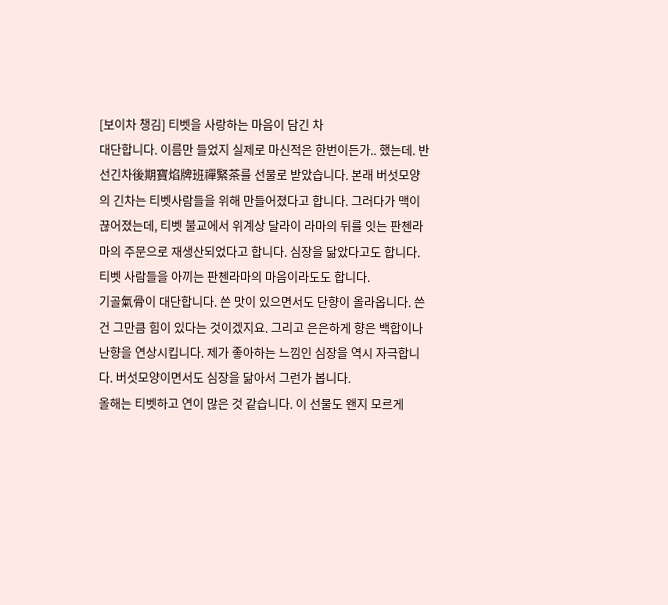[보이차 챙김] 티벳을 사랑하는 마음이 담긴 차
대단합니다. 이름만 들었지 실제로 마신적은 한번이든가.. 했는데. 반선긴차後期寶焰牌班禪緊茶를 선물로 받았습니다. 본래 버섯모양의 긴차는 티벳사람들을 위해 만들어졌다고 합니다. 그러다가 맥이 끊어졌는데, 티벳 불교에서 위계상 달라이 라마의 뒤를 잇는 판첸라마의 주문으로 재생산되었다고 합니다. 심장을 닮았다고도 합니다. 티벳 사람들을 아끼는 판첸라마의 마음이라도도 합니다.
기골氣骨이 대단합니다. 쓴 맛이 있으면서도 단향이 올라옵니다. 쓴 건 그만큼 힘이 있다는 것이겠지요. 그리고 은은하게 향은 백합이나 난향을 연상시킵니다. 제가 좋아하는 느낌인 심장을 역시 자극합니다. 버섯모양이면서도 심장을 닮아서 그런가 봅니다.
올해는 티벳하고 연이 많은 것 같습니다. 이 선물도 왠지 모르게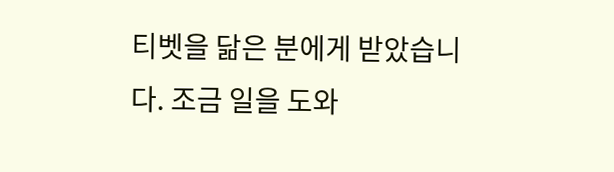티벳을 닮은 분에게 받았습니다. 조금 일을 도와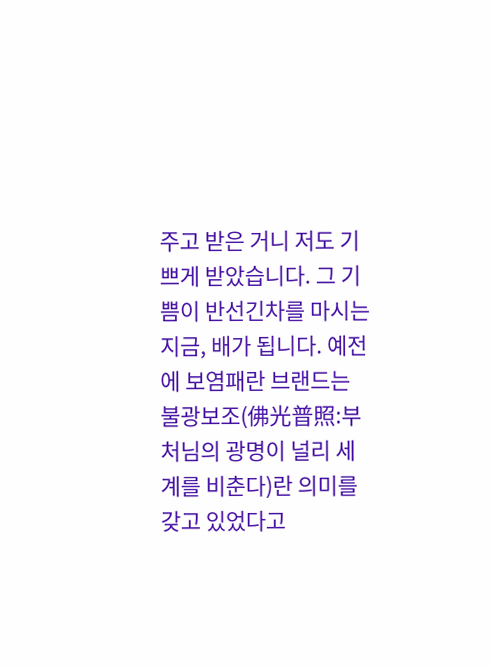주고 받은 거니 저도 기쁘게 받았습니다. 그 기쁨이 반선긴차를 마시는 지금, 배가 됩니다. 예전에 보염패란 브랜드는 불광보조(佛光普照:부처님의 광명이 널리 세계를 비춘다)란 의미를 갖고 있었다고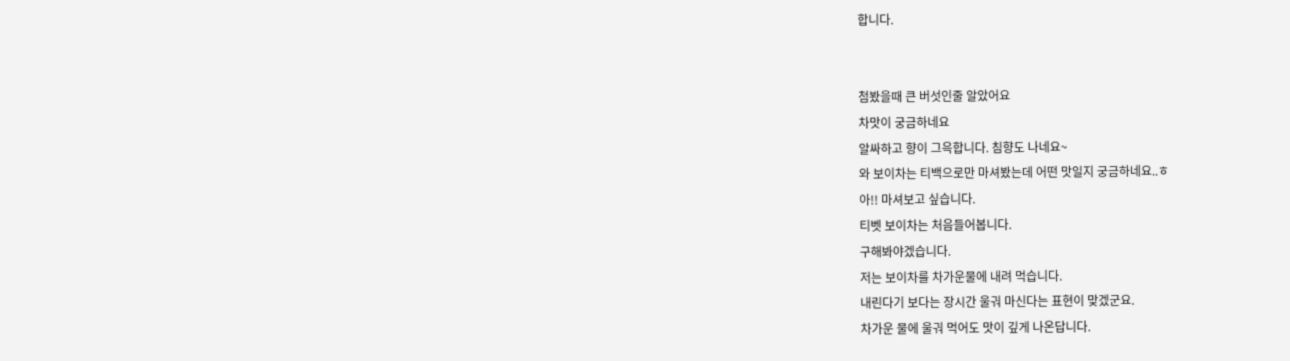합니다.


첨봤을때 큰 버섯인줄 알았어요
차맛이 궁금하네요
알싸하고 향이 그윽합니다. 침향도 나네요~
와 보이차는 티백으로만 마셔봤는데 어떤 맛일지 궁금하네요..ㅎ
아!! 마셔보고 싶습니다.
티벳 보이차는 처음들어봅니다.
구해봐야겠습니다.
저는 보이차를 차가운물에 내려 먹습니다.
내린다기 보다는 장시간 울궈 마신다는 표현이 맞겠군요.
차가운 물에 울궈 먹어도 맛이 깊게 나온답니다.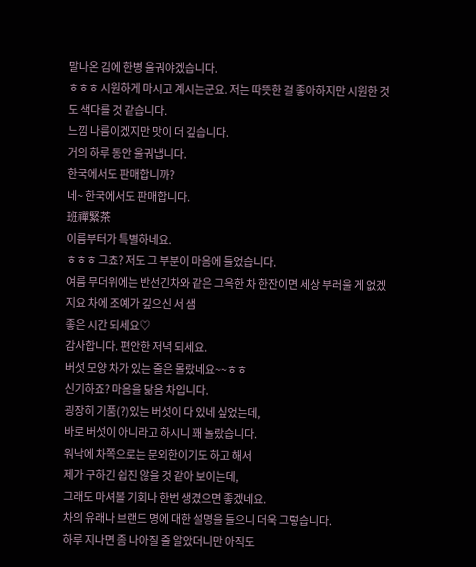말나온 김에 한병 울궈야겠습니다.
ㅎㅎㅎ 시원하게 마시고 계시는군요. 저는 따뜻한 걸 좋아하지만 시원한 것도 색다를 것 같습니다.
느낌 나름이겠지만 맛이 더 깊습니다.
거의 하루 동안 울궈냅니다.
한국에서도 판매합니까?
네~ 한국에서도 판매합니다.
班禪緊茶
이름부터가 특별하네요.
ㅎㅎㅎ 그쵸? 저도 그 부분이 마음에 들었습니다.
여름 무더위에는 반선긴차와 같은 그윽한 차 한잔이면 세상 부러울 게 없겠지요 차에 조예가 깊으신 서 샘
좋은 시간 되세요♡
감사합니다. 편안한 저녁 되세요.
버섯 모양 차가 있는 줄은 몰랐네요~~ㅎㅎ
신기하죠? 마음을 닮음 차입니다.
굉장히 기품(?)있는 버섯이 다 있네 싶었는데,
바로 버섯이 아니라고 하시니 꽤 놀랐습니다.
워낙에 차쪽으로는 문외한이기도 하고 해서
제가 구하긴 쉽진 않을 것 같아 보이는데,
그래도 마셔볼 기회나 한번 생겼으면 좋겠네요.
차의 유래나 브랜드 명에 대한 설명을 들으니 더욱 그렇습니다.
하루 지나면 좀 나아질 줄 알았더니만 아직도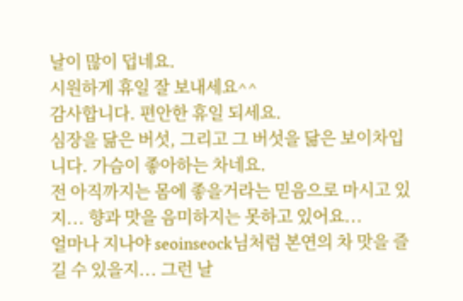날이 많이 덥네요.
시원하게 휴일 잘 보내세요^^
감사합니다. 편안한 휴일 되세요.
심장을 닮은 버섯, 그리고 그 버섯을 닮은 보이차입니다. 가슴이 좋아하는 차네요.
전 아직까지는 몸에 좋을거라는 믿음으로 마시고 있지... 향과 맛을 음미하지는 못하고 있어요...
얼마나 지나야 seoinseock님처럼 본연의 차 맛을 즐길 수 있을지... 그런 날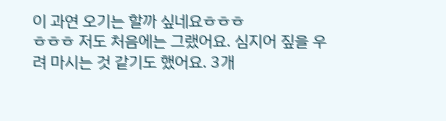이 과연 오기는 할까 싶네요ㅎㅎㅎ
ㅎㅎㅎ 저도 처음에는 그랬어요. 심지어 짚을 우려 마시는 것 같기도 했어요. 3개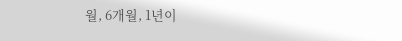월, 6개월, 1년이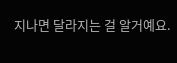지나면 달라지는 걸 알거예요.